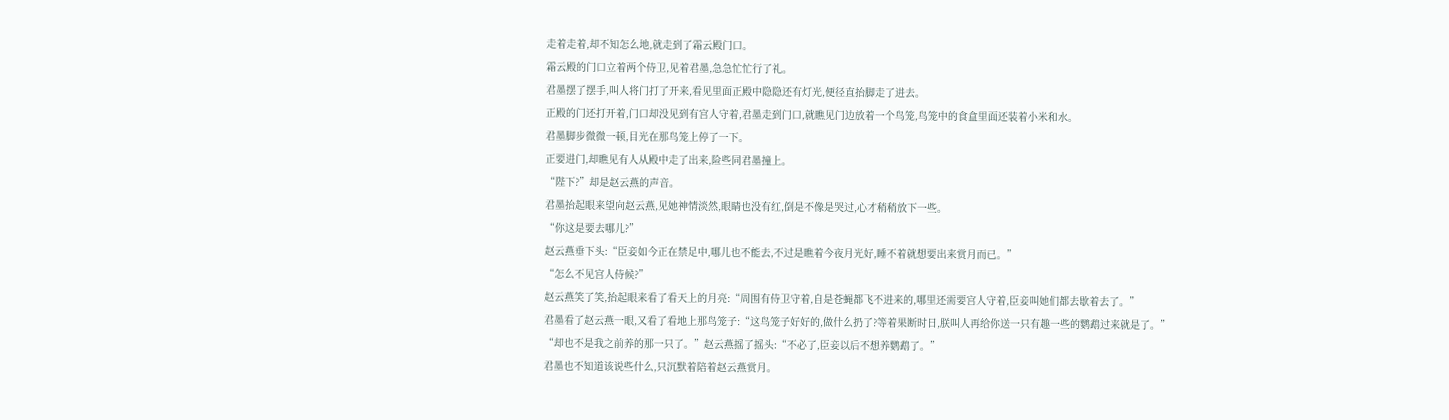走着走着,却不知怎么地,就走到了霜云殿门口。
霜云殿的门口立着两个侍卫,见着君墨,急急忙忙行了礼。
君墨摆了摆手,叫人将门打了开来,看见里面正殿中隐隐还有灯光,便径直抬脚走了进去。
正殿的门还打开着,门口却没见到有宫人守着,君墨走到门口,就瞧见门边放着一个鸟笼,鸟笼中的食盒里面还装着小米和水。
君墨脚步微微一顿,目光在那鸟笼上停了一下。
正要进门,却瞧见有人从殿中走了出来,险些同君墨撞上。
“陛下?”却是赵云燕的声音。
君墨抬起眼来望向赵云燕,见她神情淡然,眼睛也没有红,倒是不像是哭过,心才稍稍放下一些。
“你这是要去哪儿?”
赵云燕垂下头:“臣妾如今正在禁足中,哪儿也不能去,不过是瞧着今夜月光好,睡不着就想要出来赏月而已。”
“怎么不见宫人侍候?”
赵云燕笑了笑,抬起眼来看了看天上的月亮:“周围有侍卫守着,自是苍蝇都飞不进来的,哪里还需要宫人守着,臣妾叫她们都去歇着去了。”
君墨看了赵云燕一眼,又看了看地上那鸟笼子:“这鸟笼子好好的,做什么扔了?等着果断时日,朕叫人再给你送一只有趣一些的鹦鹉过来就是了。”
“却也不是我之前养的那一只了。”赵云燕摇了摇头:“不必了,臣妾以后不想养鹦鹉了。”
君墨也不知道该说些什么,只沉默着陪着赵云燕赏月。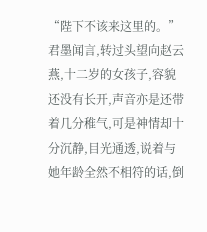“陛下不该来这里的。”
君墨闻言,转过头望向赵云燕,十二岁的女孩子,容貌还没有长开,声音亦是还带着几分稚气,可是神情却十分沉静,目光通透,说着与她年龄全然不相符的话,倒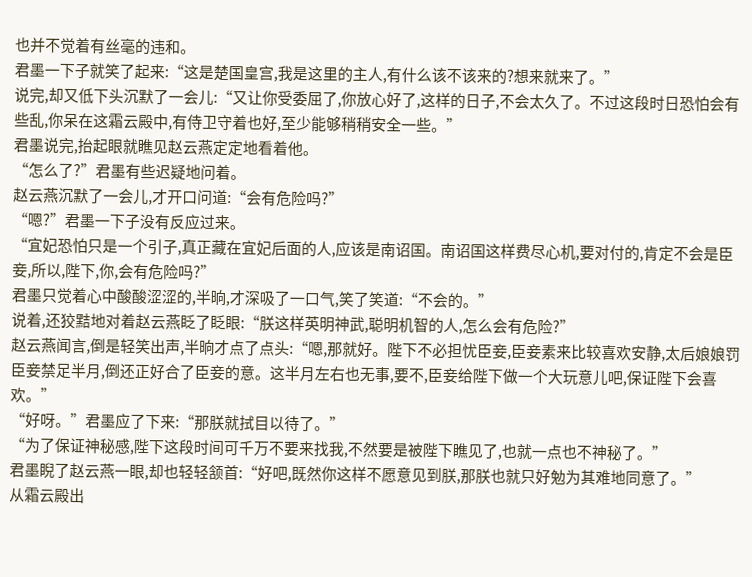也并不觉着有丝毫的违和。
君墨一下子就笑了起来:“这是楚国皇宫,我是这里的主人,有什么该不该来的?想来就来了。”
说完,却又低下头沉默了一会儿:“又让你受委屈了,你放心好了,这样的日子,不会太久了。不过这段时日恐怕会有些乱,你呆在这霜云殿中,有侍卫守着也好,至少能够稍稍安全一些。”
君墨说完,抬起眼就瞧见赵云燕定定地看着他。
“怎么了?”君墨有些迟疑地问着。
赵云燕沉默了一会儿,才开口问道:“会有危险吗?”
“嗯?”君墨一下子没有反应过来。
“宜妃恐怕只是一个引子,真正藏在宜妃后面的人,应该是南诏国。南诏国这样费尽心机,要对付的,肯定不会是臣妾,所以,陛下,你,会有危险吗?”
君墨只觉着心中酸酸涩涩的,半晌,才深吸了一口气,笑了笑道:“不会的。”
说着,还狡黠地对着赵云燕眨了眨眼:“朕这样英明神武,聪明机智的人,怎么会有危险?”
赵云燕闻言,倒是轻笑出声,半晌才点了点头:“嗯,那就好。陛下不必担忧臣妾,臣妾素来比较喜欢安静,太后娘娘罚臣妾禁足半月,倒还正好合了臣妾的意。这半月左右也无事,要不,臣妾给陛下做一个大玩意儿吧,保证陛下会喜欢。”
“好呀。”君墨应了下来:“那朕就拭目以待了。”
“为了保证神秘感,陛下这段时间可千万不要来找我,不然要是被陛下瞧见了,也就一点也不神秘了。”
君墨睨了赵云燕一眼,却也轻轻颔首:“好吧,既然你这样不愿意见到朕,那朕也就只好勉为其难地同意了。”
从霜云殿出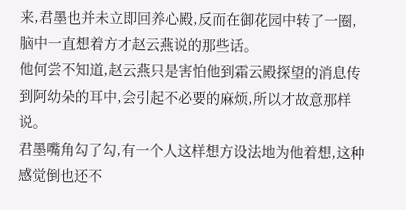来,君墨也并未立即回养心殿,反而在御花园中转了一圈, 脑中一直想着方才赵云燕说的那些话。
他何尝不知道,赵云燕只是害怕他到霜云殿探望的消息传到阿幼朵的耳中,会引起不必要的麻烦,所以才故意那样说。
君墨嘴角勾了勾,有一个人这样想方设法地为他着想,这种感觉倒也还不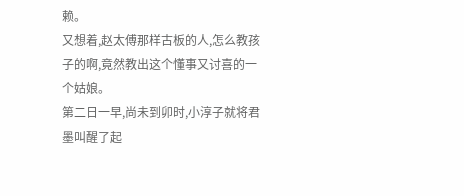赖。
又想着,赵太傅那样古板的人,怎么教孩子的啊,竟然教出这个懂事又讨喜的一个姑娘。
第二日一早,尚未到卯时,小淳子就将君墨叫醒了起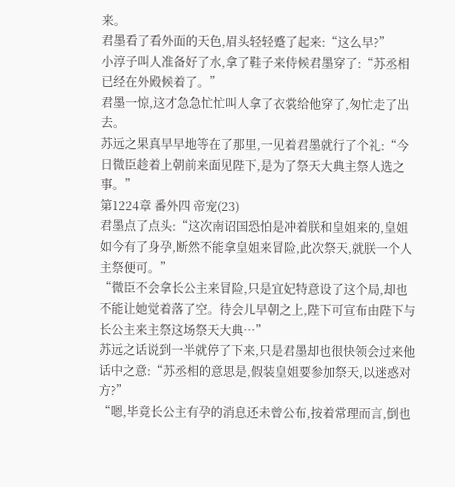来。
君墨看了看外面的天色,眉头轻轻蹙了起来:“这么早?”
小淳子叫人准备好了水,拿了鞋子来侍候君墨穿了:“苏丞相已经在外殿候着了。”
君墨一惊,这才急急忙忙叫人拿了衣裳给他穿了,匆忙走了出去。
苏远之果真早早地等在了那里,一见着君墨就行了个礼:“今日微臣趁着上朝前来面见陛下,是为了祭天大典主祭人选之事。”
第1224章 番外四 帝宠(23)
君墨点了点头:“这次南诏国恐怕是冲着朕和皇姐来的,皇姐如今有了身孕,断然不能拿皇姐来冒险,此次祭天,就朕一个人主祭便可。”
“微臣不会拿长公主来冒险,只是宜妃特意设了这个局,却也不能让她觉着落了空。待会儿早朝之上,陛下可宣布由陛下与长公主来主祭这场祭天大典…”
苏远之话说到一半就停了下来,只是君墨却也很快领会过来他话中之意:“苏丞相的意思是,假装皇姐要参加祭天,以迷惑对方?”
“嗯,毕竟长公主有孕的消息还未曾公布,按着常理而言,倒也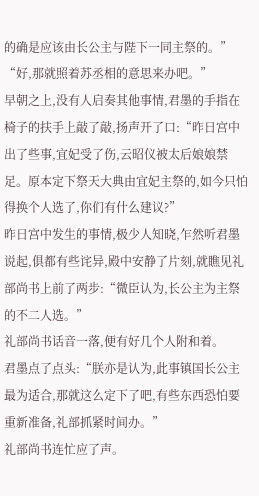的确是应该由长公主与陛下一同主祭的。”
“好,那就照着苏丞相的意思来办吧。”
早朝之上,没有人启奏其他事情,君墨的手指在椅子的扶手上敲了敲,扬声开了口:“昨日宫中出了些事,宜妃受了伤,云昭仪被太后娘娘禁足。原本定下祭天大典由宜妃主祭的,如今只怕得换个人选了,你们有什么建议?”
昨日宫中发生的事情,极少人知晓,乍然听君墨说起,俱都有些诧异,殿中安静了片刻,就瞧见礼部尚书上前了两步:“微臣认为,长公主为主祭的不二人选。”
礼部尚书话音一落,便有好几个人附和着。
君墨点了点头:“朕亦是认为,此事镇国长公主最为适合,那就这么定下了吧,有些东西恐怕要重新准备,礼部抓紧时间办。”
礼部尚书连忙应了声。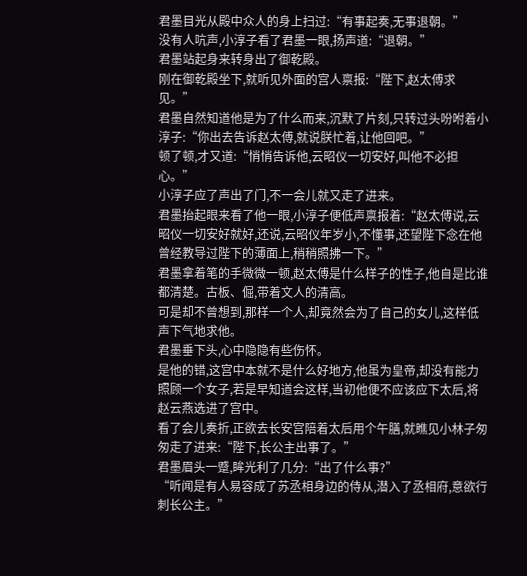君墨目光从殿中众人的身上扫过:“有事起奏,无事退朝。”
没有人吭声,小淳子看了君墨一眼,扬声道:“退朝。”
君墨站起身来转身出了御乾殿。
刚在御乾殿坐下,就听见外面的宫人禀报:“陛下,赵太傅求见。”
君墨自然知道他是为了什么而来,沉默了片刻,只转过头吩咐着小淳子:“你出去告诉赵太傅,就说朕忙着,让他回吧。”
顿了顿,才又道:“悄悄告诉他,云昭仪一切安好,叫他不必担心。”
小淳子应了声出了门,不一会儿就又走了进来。
君墨抬起眼来看了他一眼,小淳子便低声禀报着:“赵太傅说,云昭仪一切安好就好,还说,云昭仪年岁小,不懂事,还望陛下念在他曾经教导过陛下的薄面上,稍稍照拂一下。”
君墨拿着笔的手微微一顿,赵太傅是什么样子的性子,他自是比谁都清楚。古板、倔,带着文人的清高。
可是却不曾想到,那样一个人,却竟然会为了自己的女儿,这样低声下气地求他。
君墨垂下头,心中隐隐有些伤怀。
是他的错,这宫中本就不是什么好地方,他虽为皇帝,却没有能力照顾一个女子,若是早知道会这样,当初他便不应该应下太后,将赵云燕选进了宫中。
看了会儿奏折,正欲去长安宫陪着太后用个午膳,就瞧见小林子匆匆走了进来:“陛下,长公主出事了。”
君墨眉头一蹙,眸光利了几分:“出了什么事?”
“听闻是有人易容成了苏丞相身边的侍从,潜入了丞相府,意欲行刺长公主。”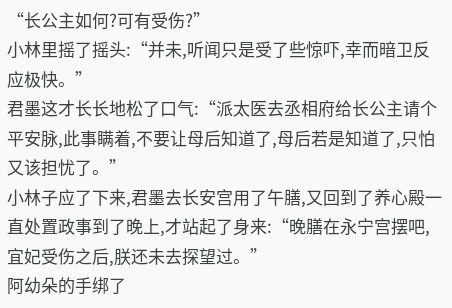“长公主如何?可有受伤?”
小林里摇了摇头:“并未,听闻只是受了些惊吓,幸而暗卫反应极快。”
君墨这才长长地松了口气:“派太医去丞相府给长公主请个平安脉,此事瞒着,不要让母后知道了,母后若是知道了,只怕又该担忧了。”
小林子应了下来,君墨去长安宫用了午膳,又回到了养心殿一直处置政事到了晚上,才站起了身来:“晚膳在永宁宫摆吧,宜妃受伤之后,朕还未去探望过。”
阿幼朵的手绑了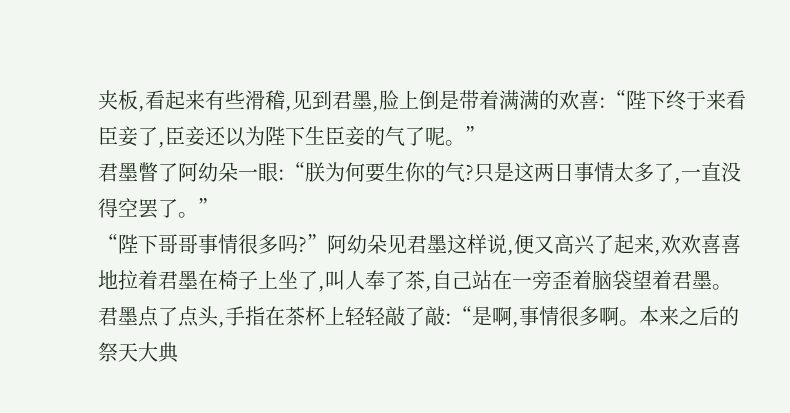夹板,看起来有些滑稽,见到君墨,脸上倒是带着满满的欢喜:“陛下终于来看臣妾了,臣妾还以为陛下生臣妾的气了呢。”
君墨瞥了阿幼朵一眼:“朕为何要生你的气?只是这两日事情太多了,一直没得空罢了。”
“陛下哥哥事情很多吗?”阿幼朵见君墨这样说,便又高兴了起来,欢欢喜喜地拉着君墨在椅子上坐了,叫人奉了茶,自己站在一旁歪着脑袋望着君墨。
君墨点了点头,手指在茶杯上轻轻敲了敲:“是啊,事情很多啊。本来之后的祭天大典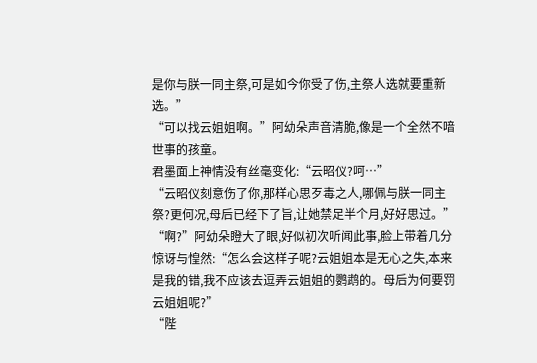是你与朕一同主祭,可是如今你受了伤,主祭人选就要重新选。”
“可以找云姐姐啊。”阿幼朵声音清脆,像是一个全然不喑世事的孩童。
君墨面上神情没有丝毫变化:“云昭仪?呵…”
“云昭仪刻意伤了你,那样心思歹毒之人,哪佩与朕一同主祭?更何况,母后已经下了旨,让她禁足半个月,好好思过。”
“啊?”阿幼朵瞪大了眼,好似初次听闻此事,脸上带着几分惊讶与惶然:“怎么会这样子呢?云姐姐本是无心之失,本来是我的错,我不应该去逗弄云姐姐的鹦鹉的。母后为何要罚云姐姐呢?”
“陛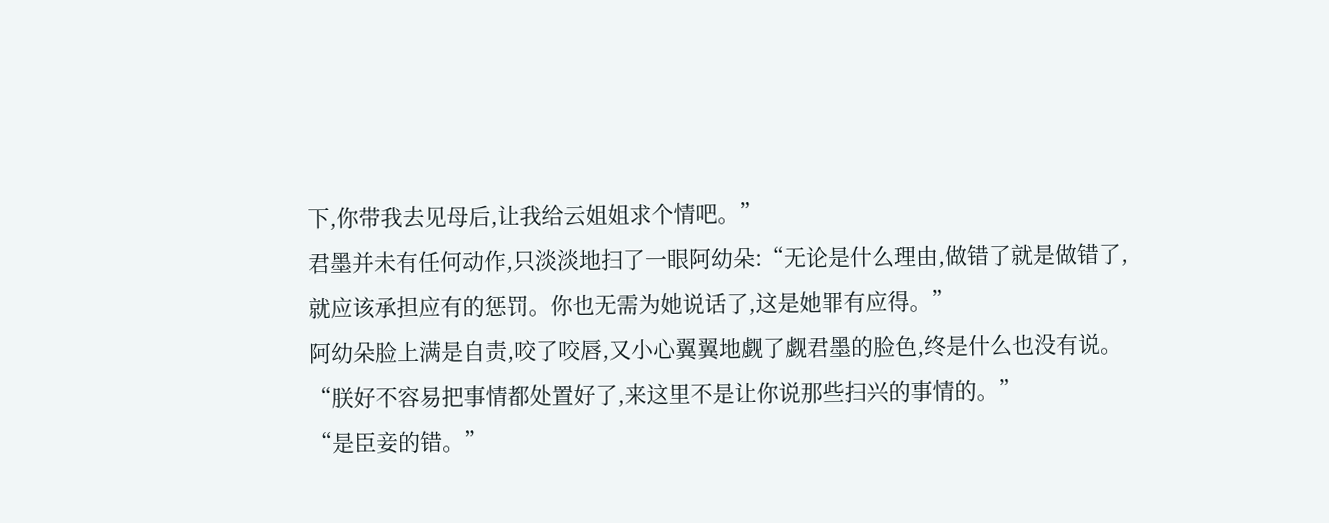下,你带我去见母后,让我给云姐姐求个情吧。”
君墨并未有任何动作,只淡淡地扫了一眼阿幼朵:“无论是什么理由,做错了就是做错了,就应该承担应有的惩罚。你也无需为她说话了,这是她罪有应得。”
阿幼朵脸上满是自责,咬了咬唇,又小心翼翼地觑了觑君墨的脸色,终是什么也没有说。
“朕好不容易把事情都处置好了,来这里不是让你说那些扫兴的事情的。”
“是臣妾的错。”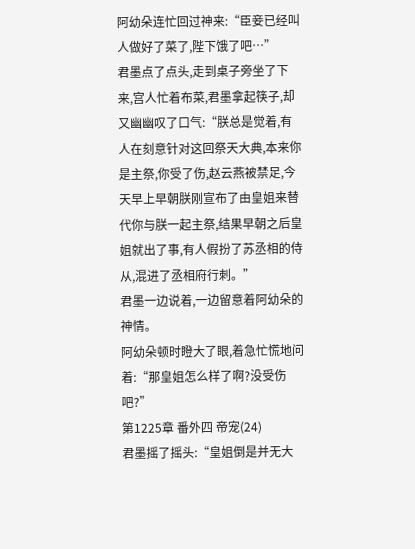阿幼朵连忙回过神来:“臣妾已经叫人做好了菜了,陛下饿了吧…”
君墨点了点头,走到桌子旁坐了下来,宫人忙着布菜,君墨拿起筷子,却又幽幽叹了口气:“朕总是觉着,有人在刻意针对这回祭天大典,本来你是主祭,你受了伤,赵云燕被禁足,今天早上早朝朕刚宣布了由皇姐来替代你与朕一起主祭,结果早朝之后皇姐就出了事,有人假扮了苏丞相的侍从,混进了丞相府行刺。”
君墨一边说着,一边留意着阿幼朵的神情。
阿幼朵顿时瞪大了眼,着急忙慌地问着:“那皇姐怎么样了啊?没受伤吧?”
第1225章 番外四 帝宠(24)
君墨摇了摇头:“皇姐倒是并无大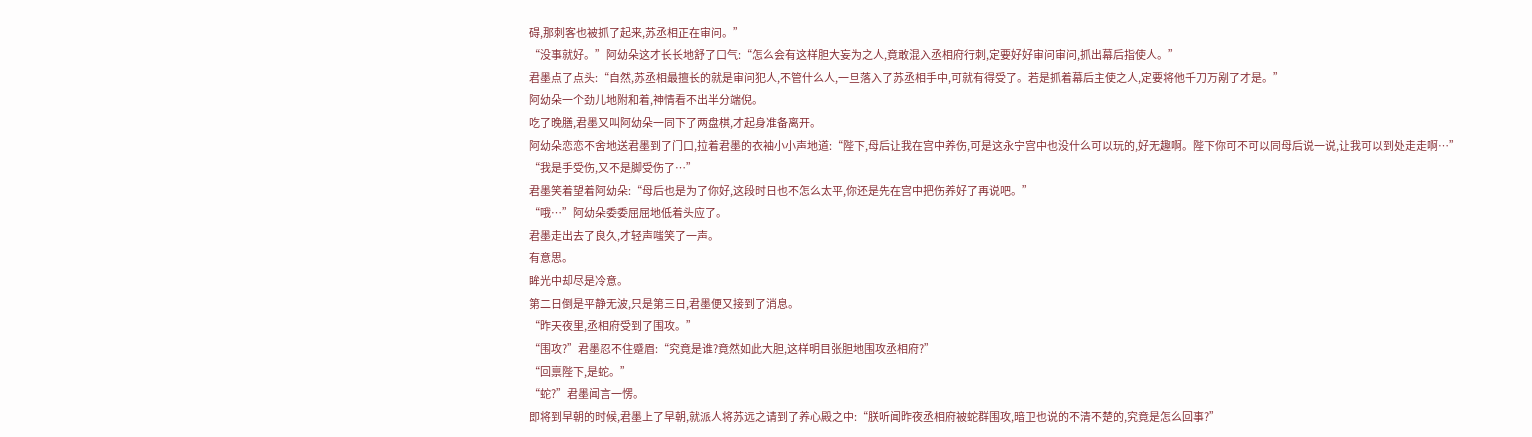碍,那刺客也被抓了起来,苏丞相正在审问。”
“没事就好。”阿幼朵这才长长地舒了口气:“怎么会有这样胆大妄为之人,竟敢混入丞相府行刺,定要好好审问审问,抓出幕后指使人。”
君墨点了点头:“自然,苏丞相最擅长的就是审问犯人,不管什么人,一旦落入了苏丞相手中,可就有得受了。若是抓着幕后主使之人,定要将他千刀万剐了才是。”
阿幼朵一个劲儿地附和着,神情看不出半分端倪。
吃了晚膳,君墨又叫阿幼朵一同下了两盘棋,才起身准备离开。
阿幼朵恋恋不舍地送君墨到了门口,拉着君墨的衣袖小小声地道:“陛下,母后让我在宫中养伤,可是这永宁宫中也没什么可以玩的,好无趣啊。陛下你可不可以同母后说一说,让我可以到处走走啊…”
“我是手受伤,又不是脚受伤了…”
君墨笑着望着阿幼朵:“母后也是为了你好,这段时日也不怎么太平,你还是先在宫中把伤养好了再说吧。”
“哦…”阿幼朵委委屈屈地低着头应了。
君墨走出去了良久,才轻声嗤笑了一声。
有意思。
眸光中却尽是冷意。
第二日倒是平静无波,只是第三日,君墨便又接到了消息。
“昨天夜里,丞相府受到了围攻。”
“围攻?”君墨忍不住蹙眉:“究竟是谁?竟然如此大胆,这样明目张胆地围攻丞相府?”
“回禀陛下,是蛇。”
“蛇?”君墨闻言一愣。
即将到早朝的时候,君墨上了早朝,就派人将苏远之请到了养心殿之中:“朕听闻昨夜丞相府被蛇群围攻,暗卫也说的不清不楚的,究竟是怎么回事?”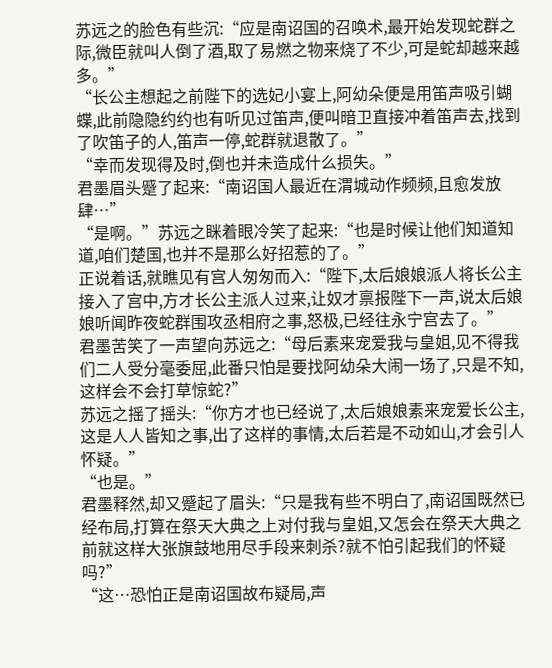苏远之的脸色有些沉:“应是南诏国的召唤术,最开始发现蛇群之际,微臣就叫人倒了酒,取了易燃之物来烧了不少,可是蛇却越来越多。”
“长公主想起之前陛下的选妃小宴上,阿幼朵便是用笛声吸引蝴蝶,此前隐隐约约也有听见过笛声,便叫暗卫直接冲着笛声去,找到了吹笛子的人,笛声一停,蛇群就退散了。”
“幸而发现得及时,倒也并未造成什么损失。”
君墨眉头蹙了起来:“南诏国人最近在渭城动作频频,且愈发放肆…”
“是啊。”苏远之眯着眼冷笑了起来:“也是时候让他们知道知道,咱们楚国,也并不是那么好招惹的了。”
正说着话,就瞧见有宫人匆匆而入:“陛下,太后娘娘派人将长公主接入了宫中,方才长公主派人过来,让奴才禀报陛下一声,说太后娘娘听闻昨夜蛇群围攻丞相府之事,怒极,已经往永宁宫去了。”
君墨苦笑了一声望向苏远之:“母后素来宠爱我与皇姐,见不得我们二人受分毫委屈,此番只怕是要找阿幼朵大闹一场了,只是不知,这样会不会打草惊蛇?”
苏远之摇了摇头:“你方才也已经说了,太后娘娘素来宠爱长公主,这是人人皆知之事,出了这样的事情,太后若是不动如山,才会引人怀疑。”
“也是。”
君墨释然,却又蹙起了眉头:“只是我有些不明白了,南诏国既然已经布局,打算在祭天大典之上对付我与皇姐,又怎会在祭天大典之前就这样大张旗鼓地用尽手段来刺杀?就不怕引起我们的怀疑吗?”
“这…恐怕正是南诏国故布疑局,声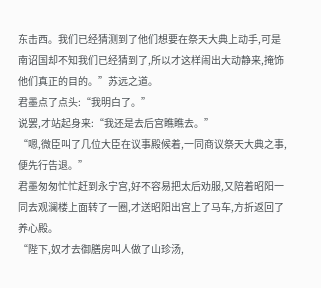东击西。我们已经猜测到了他们想要在祭天大典上动手,可是南诏国却不知我们已经猜到了,所以才这样闹出大动静来,掩饰他们真正的目的。”苏远之道。
君墨点了点头:“我明白了。”
说罢,才站起身来:“我还是去后宫瞧瞧去。”
“嗯,微臣叫了几位大臣在议事殿候着,一同商议祭天大典之事,便先行告退。”
君墨匆匆忙忙赶到永宁宫,好不容易把太后劝服,又陪着昭阳一同去观澜楼上面转了一圈,才送昭阳出宫上了马车,方折返回了养心殿。
“陛下,奴才去御膳房叫人做了山珍汤,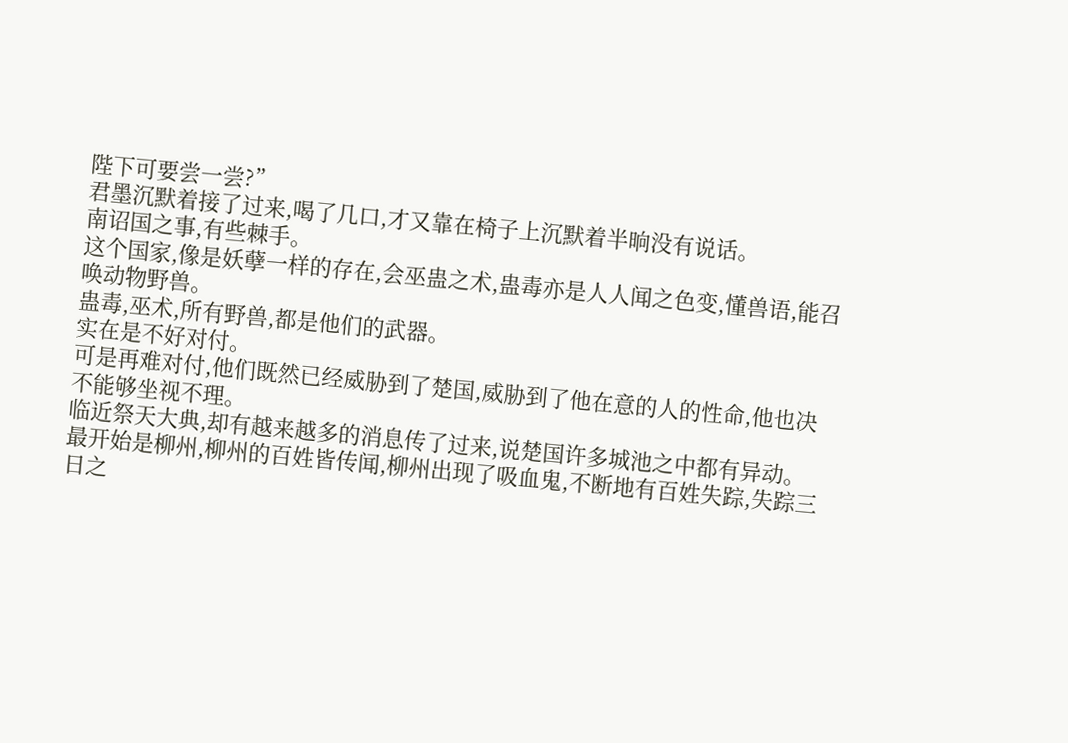陛下可要尝一尝?”
君墨沉默着接了过来,喝了几口,才又靠在椅子上沉默着半晌没有说话。
南诏国之事,有些棘手。
这个国家,像是妖孽一样的存在,会巫蛊之术,蛊毒亦是人人闻之色变,懂兽语,能召唤动物野兽。
蛊毒,巫术,所有野兽,都是他们的武器。
实在是不好对付。
可是再难对付,他们既然已经威胁到了楚国,威胁到了他在意的人的性命,他也决不能够坐视不理。
临近祭天大典,却有越来越多的消息传了过来,说楚国许多城池之中都有异动。
最开始是柳州,柳州的百姓皆传闻,柳州出现了吸血鬼,不断地有百姓失踪,失踪三日之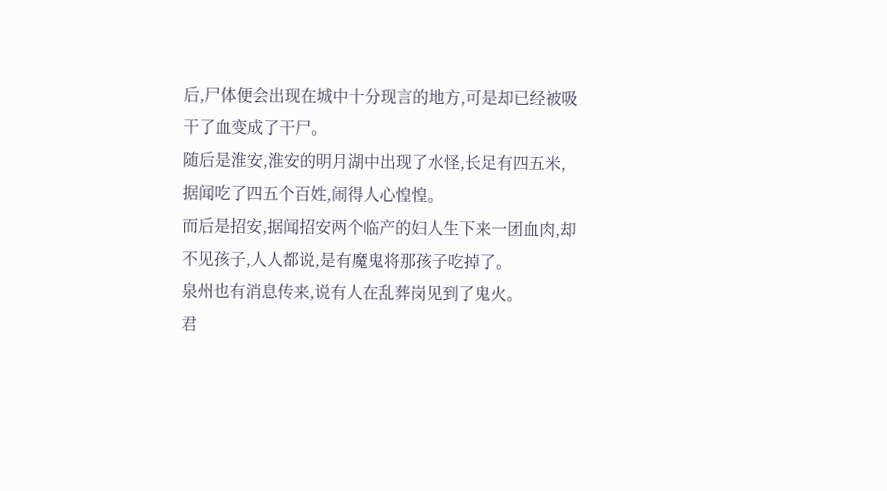后,尸体便会出现在城中十分现言的地方,可是却已经被吸干了血变成了干尸。
随后是淮安,淮安的明月湖中出现了水怪,长足有四五米,据闻吃了四五个百姓,闹得人心惶惶。
而后是招安,据闻招安两个临产的妇人生下来一团血肉,却不见孩子,人人都说,是有魔鬼将那孩子吃掉了。
泉州也有消息传来,说有人在乱葬岗见到了鬼火。
君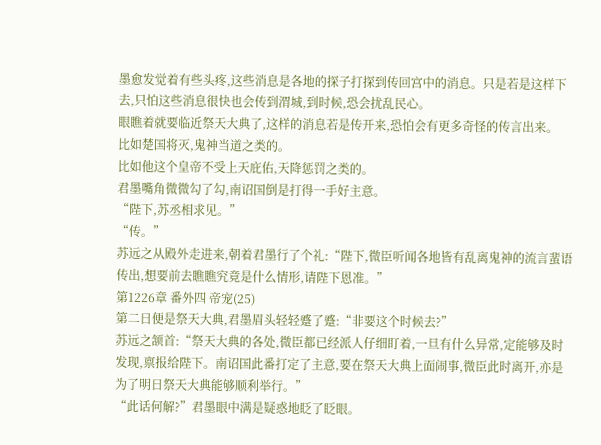墨愈发觉着有些头疼,这些消息是各地的探子打探到传回宫中的消息。只是若是这样下去,只怕这些消息很快也会传到渭城,到时候,恐会扰乱民心。
眼瞧着就要临近祭天大典了,这样的消息若是传开来,恐怕会有更多奇怪的传言出来。
比如楚国将灭,鬼神当道之类的。
比如他这个皇帝不受上天庇佑,天降惩罚之类的。
君墨嘴角微微勾了勾,南诏国倒是打得一手好主意。
“陛下,苏丞相求见。”
“传。”
苏远之从殿外走进来,朝着君墨行了个礼:“陛下,微臣听闻各地皆有乱离鬼神的流言蜚语传出,想要前去瞧瞧究竟是什么情形,请陛下恩准。”
第1226章 番外四 帝宠(25)
第二日便是祭天大典,君墨眉头轻轻蹙了蹙:“非要这个时候去?”
苏远之颔首:“祭天大典的各处,微臣都已经派人仔细盯着,一旦有什么异常,定能够及时发现,禀报给陛下。南诏国此番打定了主意,要在祭天大典上面闹事,微臣此时离开,亦是为了明日祭天大典能够顺利举行。”
“此话何解?”君墨眼中满是疑惑地眨了眨眼。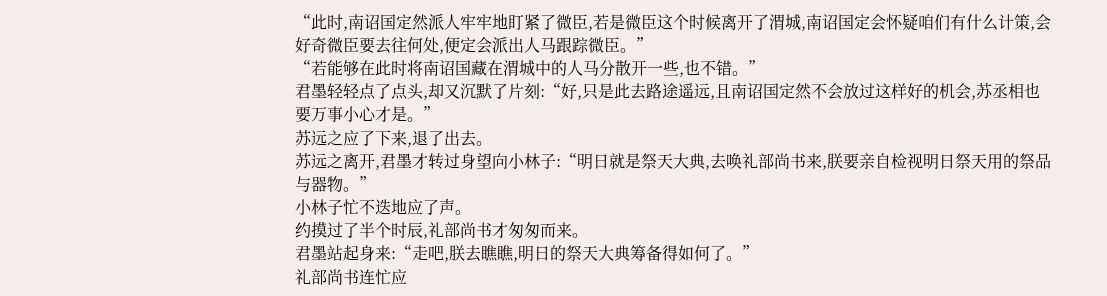“此时,南诏国定然派人牢牢地盯紧了微臣,若是微臣这个时候离开了渭城,南诏国定会怀疑咱们有什么计策,会好奇微臣要去往何处,便定会派出人马跟踪微臣。”
“若能够在此时将南诏国藏在渭城中的人马分散开一些,也不错。”
君墨轻轻点了点头,却又沉默了片刻:“好,只是此去路途遥远,且南诏国定然不会放过这样好的机会,苏丞相也要万事小心才是。”
苏远之应了下来,退了出去。
苏远之离开,君墨才转过身望向小林子:“明日就是祭天大典,去唤礼部尚书来,朕要亲自检视明日祭天用的祭品与器物。”
小林子忙不迭地应了声。
约摸过了半个时辰,礼部尚书才匆匆而来。
君墨站起身来:“走吧,朕去瞧瞧,明日的祭天大典筹备得如何了。”
礼部尚书连忙应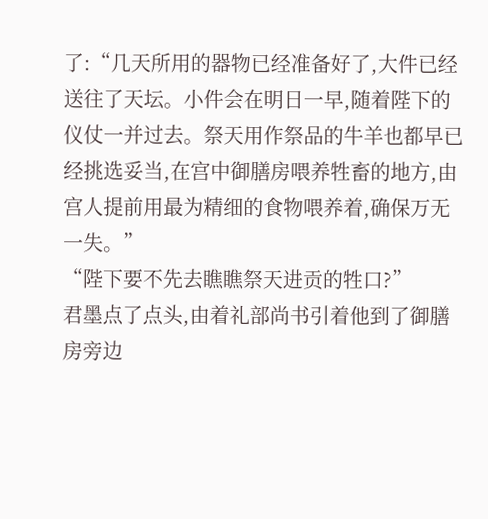了:“几天所用的器物已经准备好了,大件已经送往了天坛。小件会在明日一早,随着陛下的仪仗一并过去。祭天用作祭品的牛羊也都早已经挑选妥当,在宫中御膳房喂养牲畜的地方,由宫人提前用最为精细的食物喂养着,确保万无一失。”
“陛下要不先去瞧瞧祭天进贡的牲口?”
君墨点了点头,由着礼部尚书引着他到了御膳房旁边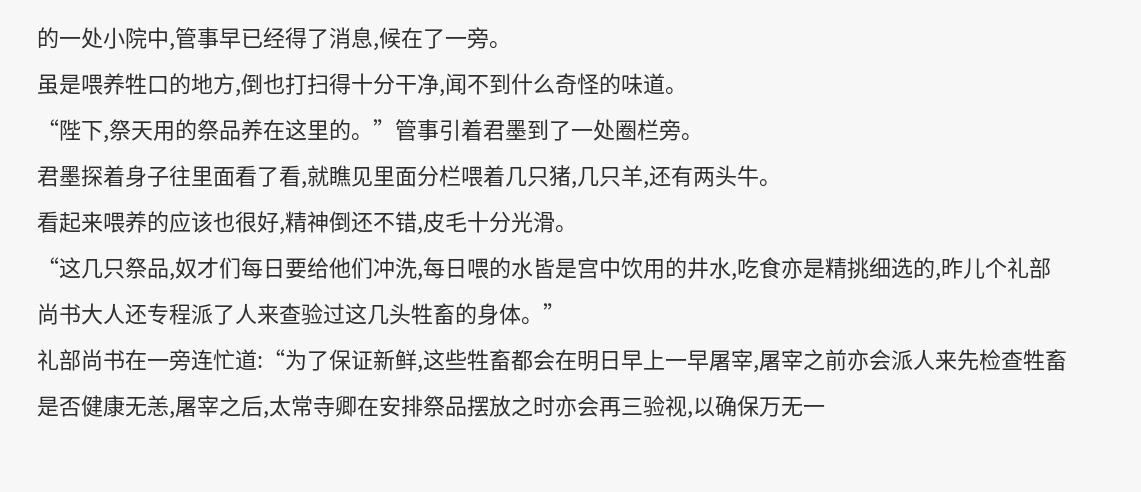的一处小院中,管事早已经得了消息,候在了一旁。
虽是喂养牲口的地方,倒也打扫得十分干净,闻不到什么奇怪的味道。
“陛下,祭天用的祭品养在这里的。”管事引着君墨到了一处圈栏旁。
君墨探着身子往里面看了看,就瞧见里面分栏喂着几只猪,几只羊,还有两头牛。
看起来喂养的应该也很好,精神倒还不错,皮毛十分光滑。
“这几只祭品,奴才们每日要给他们冲洗,每日喂的水皆是宫中饮用的井水,吃食亦是精挑细选的,昨儿个礼部尚书大人还专程派了人来查验过这几头牲畜的身体。”
礼部尚书在一旁连忙道:“为了保证新鲜,这些牲畜都会在明日早上一早屠宰,屠宰之前亦会派人来先检查牲畜是否健康无恙,屠宰之后,太常寺卿在安排祭品摆放之时亦会再三验视,以确保万无一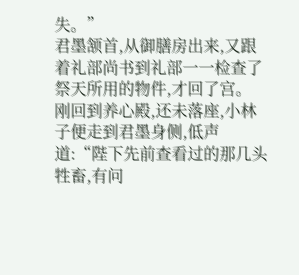失。”
君墨颔首,从御膳房出来,又跟着礼部尚书到礼部一一检查了祭天所用的物件,才回了宫。
刚回到养心殿,还未落座,小林子便走到君墨身侧,低声道:“陛下先前查看过的那几头牲畜,有问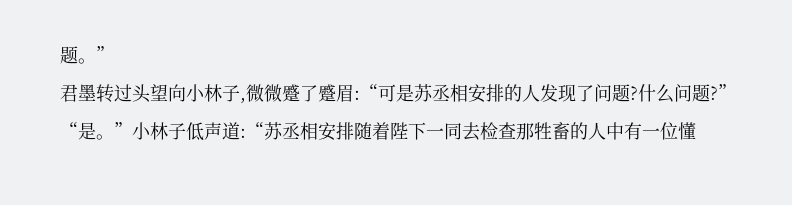题。”
君墨转过头望向小林子,微微蹙了蹙眉:“可是苏丞相安排的人发现了问题?什么问题?”
“是。”小林子低声道:“苏丞相安排随着陛下一同去检查那牲畜的人中有一位懂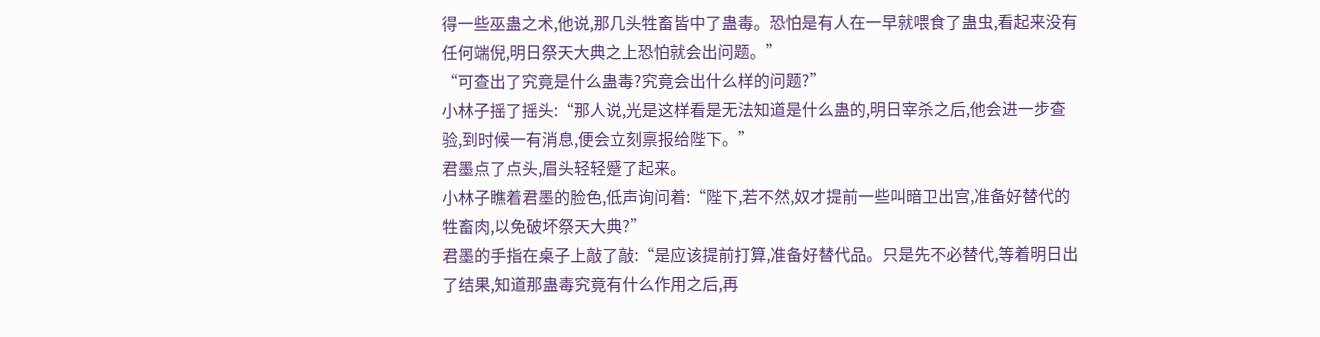得一些巫蛊之术,他说,那几头牲畜皆中了蛊毒。恐怕是有人在一早就喂食了蛊虫,看起来没有任何端倪,明日祭天大典之上恐怕就会出问题。”
“可查出了究竟是什么蛊毒?究竟会出什么样的问题?”
小林子摇了摇头:“那人说,光是这样看是无法知道是什么蛊的,明日宰杀之后,他会进一步查验,到时候一有消息,便会立刻禀报给陛下。”
君墨点了点头,眉头轻轻蹙了起来。
小林子瞧着君墨的脸色,低声询问着:“陛下,若不然,奴才提前一些叫暗卫出宫,准备好替代的牲畜肉,以免破坏祭天大典?”
君墨的手指在桌子上敲了敲:“是应该提前打算,准备好替代品。只是先不必替代,等着明日出了结果,知道那蛊毒究竟有什么作用之后,再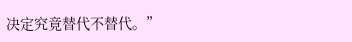决定究竟替代不替代。”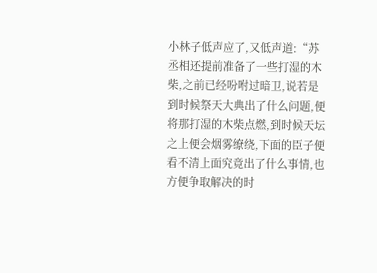小林子低声应了,又低声道:“苏丞相还提前准备了一些打湿的木柴,之前已经吩咐过暗卫,说若是到时候祭天大典出了什么问题,便将那打湿的木柴点燃,到时候天坛之上便会烟雾缭绕,下面的臣子便看不清上面究竟出了什么事情,也方便争取解决的时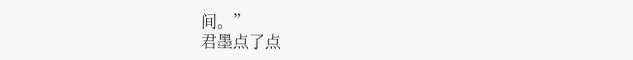间。”
君墨点了点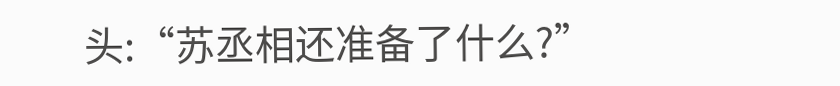头:“苏丞相还准备了什么?”